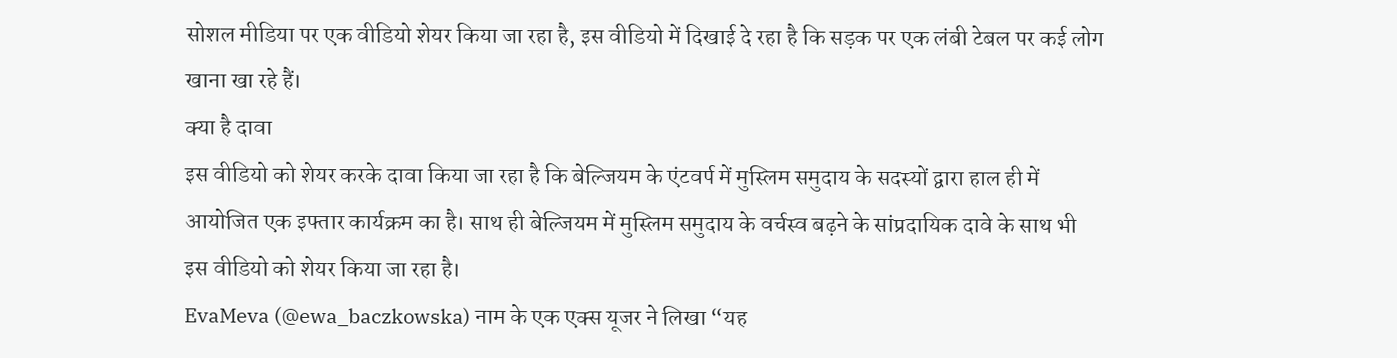सोशल मीडिया पर एक वीडियो शेयर किया जा रहा है, इस वीडियो में दिखाई दे रहा है कि सड़क पर एक लंबी टेबल पर कई लोग खाना खा रहे हैं।
क्या है दावा
इस वीडियो को शेयर करके दावा किया जा रहा है कि बेल्जियम के एंटवर्प में मुस्लिम समुदाय के सदस्यों द्वारा हाल ही में आयोजित एक इफ्तार कार्यक्रम का है। साथ ही बेल्जियम में मुस्लिम समुदाय के वर्चस्व बढ़ने के सांप्रदायिक दावे के साथ भी इस वीडियो को शेयर किया जा रहा है।
EvaMeva (@ewa_baczkowska) नाम के एक एक्स यूजर ने लिखा “यह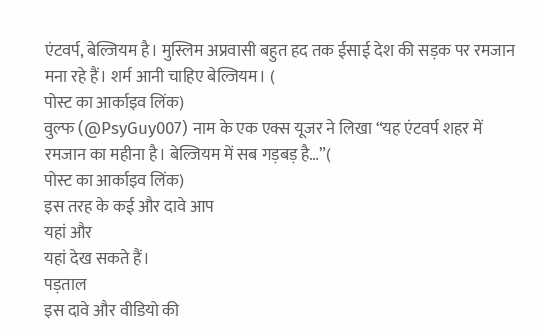एंटवर्प, बेल्जियम है। मुस्लिम अप्रवासी बहुत हद तक ईसाई देश की सड़क पर रमजान मना रहे हैं। शर्म आनी चाहिए बेल्जियम। (
पोस्ट का आर्काइव लिंक)
वुल्फ (@PsyGuy007) नाम के एक एक्स यूजर ने लिखा “यह एंटवर्प शहर में रमजान का महीना है। बेल्जियम में सब गड़बड़ है…”(
पोस्ट का आर्काइव लिंक)
इस तरह के कई और दावे आप
यहां और
यहां देख सकते हैं।
पड़ताल
इस दावे और वीडियो की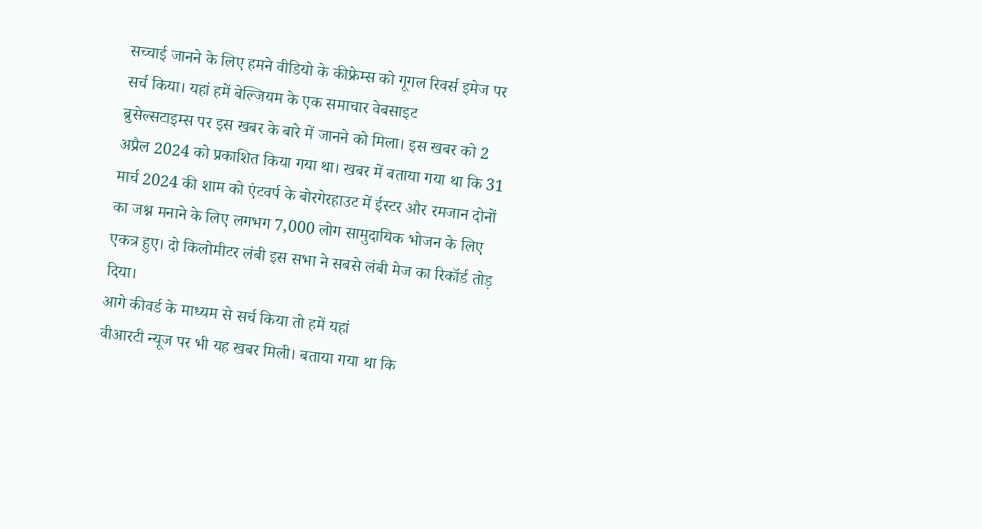सच्चाई जानने के लिए हमने वीडियो के कीफ्रेम्स को गूगल रिवर्स इमेज पर सर्च किया। यहां हमें बेल्जियम के एक समाचार वेबसाइट
ब्रुसेल्सटाइम्स पर इस खबर के बारे में जानने को मिला। इस खबर को 2 अप्रैल 2024 को प्रकाशित किया गया था। खबर में बताया गया था कि 31 मार्च 2024 की शाम को एंटवर्प के बोरगेरहाउट में ईस्टर और रमजान दोनों का जश्न मनाने के लिए लगभग 7,000 लोग सामुदायिक भोजन के लिए एकत्र हुए। दो किलोमीटर लंबी इस सभा ने सबसे लंबी मेज का रिकॉर्ड तोड़ दिया।
आगे कीवर्ड के माध्यम से सर्च किया तो हमें यहां
वीआरटी न्यूज पर भी यह खबर मिली। बताया गया था कि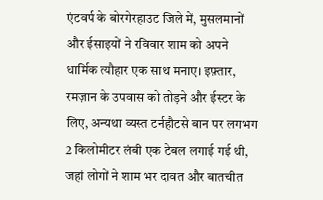एंटवर्प के बोरगेरहाउट जिले में, मुसलमानों और ईसाइयों ने रविवार शाम को अपने धार्मिक त्यौहार एक साथ मनाए। इफ़्तार, रमज़ान के उपवास को तोड़ने और ईस्टर के लिए, अन्यथा व्यस्त टर्नहौटसे बान पर लगभग 2 किलोमीटर लंबी एक टेबल लगाई गई थी, जहां लोगों ने शाम भर दावत और बातचीत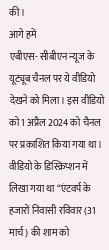की।
आगे हमें
एबीएस- सीबीएन न्यूज के यूट्यूब चैनल पर ये वीडियो देखने को मिला। इस वीडियो को 1 अप्रैल 2024 को चैनल पर प्रकाशित किया गया था। वीडियो के डिस्क्रिप्शन में लिखा गया था “एंटवर्प के हजारों निवासी रविवार (31 मार्च) की शाम को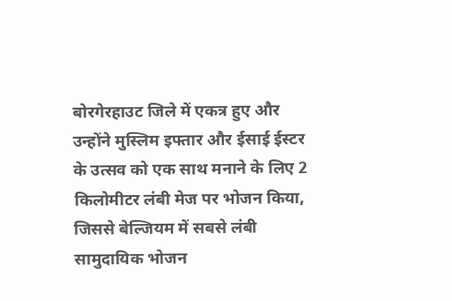बोरगेरहाउट जिले में एकत्र हुए और उन्होंने मुस्लिम इफ्तार और ईसाई ईस्टर के उत्सव को एक साथ मनाने के लिए 2 किलोमीटर लंबी मेज पर भोजन किया, जिससे बेल्जियम में सबसे लंबी सामुदायिक भोजन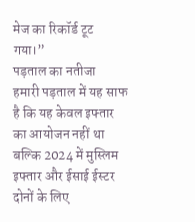मेज का रिकॉर्ड टूट गया।”
पड़ताल का नतीजा
हमारी पड़ताल में यह साफ है कि यह केवल इफ्तार का आयोजन नहीं था बल्कि 2024 में मुस्लिम इफ्तार और ईसाई ईस्टर दोनों के लिए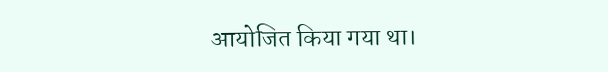आयोजित किया गया था।